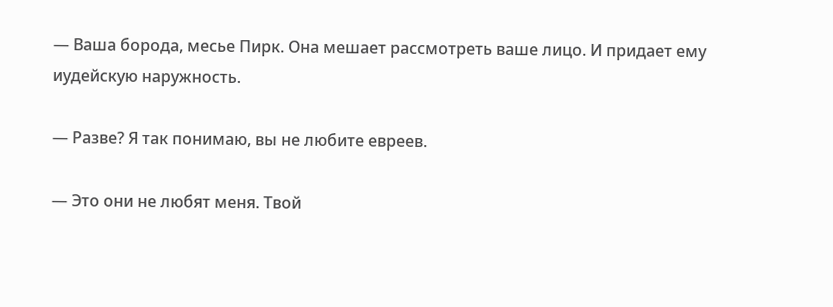— Ваша борода, месье Пирк. Она мешает рассмотреть ваше лицо. И придает ему иудейскую наружность.

— Разве? Я так понимаю, вы не любите евреев.

— Это они не любят меня. Твой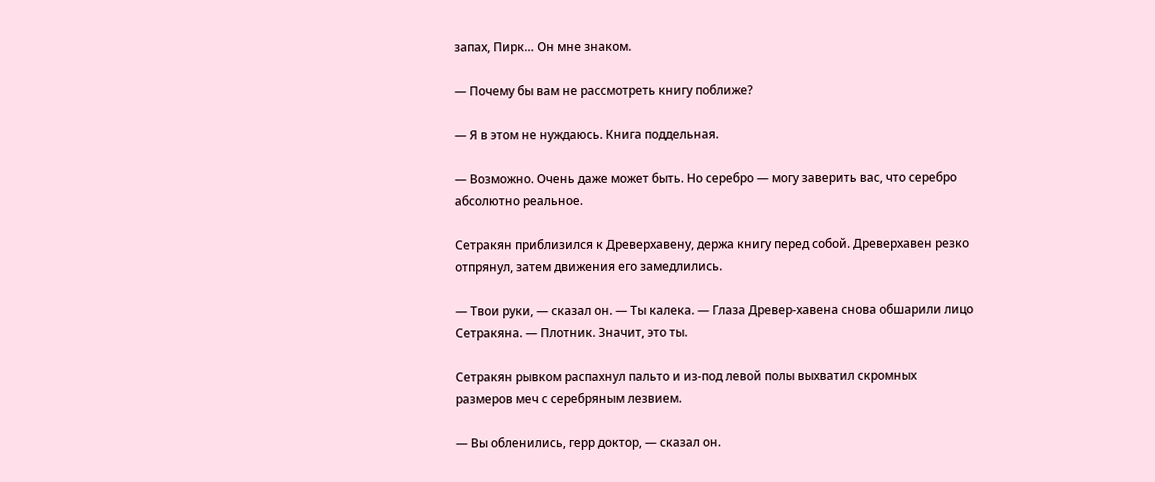запах, Пирк… Он мне знаком.

— Почему бы вам не рассмотреть книгу поближе?

— Я в этом не нуждаюсь. Книга поддельная.

— Возможно. Очень даже может быть. Но серебро — могу заверить вас, что серебро абсолютно реальное.

Сетракян приблизился к Древерхавену, держа книгу перед собой. Древерхавен резко отпрянул, затем движения его замедлились.

— Твои руки, — сказал он. — Ты калека. — Глаза Древер-хавена снова обшарили лицо Сетракяна. — Плотник. Значит, это ты.

Сетракян рывком распахнул пальто и из-под левой полы выхватил скромных размеров меч с серебряным лезвием.

— Вы обленились, герр доктор, — сказал он.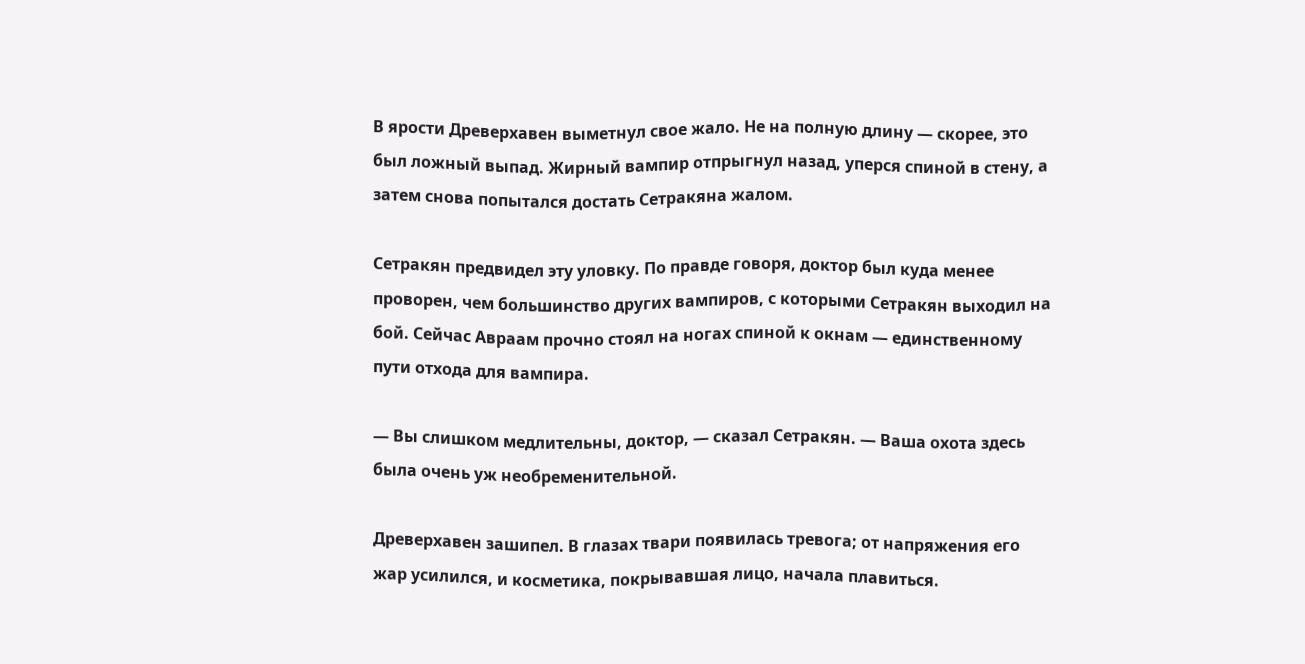В ярости Древерхавен выметнул свое жало. Не на полную длину — скорее, это был ложный выпад. Жирный вампир отпрыгнул назад, уперся спиной в стену, а затем снова попытался достать Сетракяна жалом.

Сетракян предвидел эту уловку. По правде говоря, доктор был куда менее проворен, чем большинство других вампиров, с которыми Сетракян выходил на бой. Сейчас Авраам прочно стоял на ногах спиной к окнам — единственному пути отхода для вампира.

— Вы слишком медлительны, доктор, — сказал Сетракян. — Ваша охота здесь была очень уж необременительной.

Древерхавен зашипел. В глазах твари появилась тревога; от напряжения его жар усилился, и косметика, покрывавшая лицо, начала плавиться.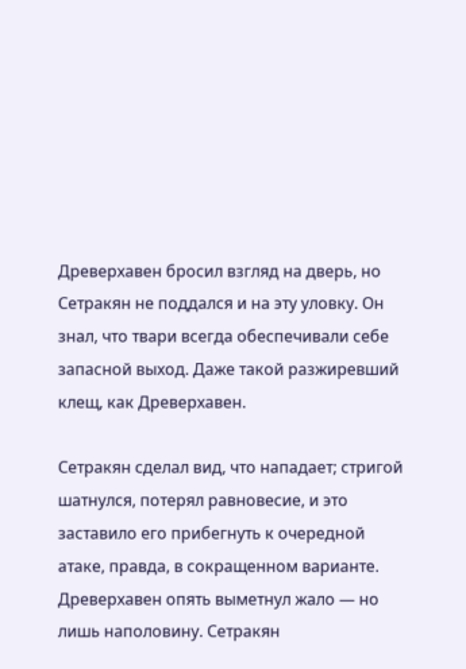Древерхавен бросил взгляд на дверь, но Сетракян не поддался и на эту уловку. Он знал, что твари всегда обеспечивали себе запасной выход. Даже такой разжиревший клещ, как Древерхавен.

Сетракян сделал вид, что нападает; стригой шатнулся, потерял равновесие, и это заставило его прибегнуть к очередной атаке, правда, в сокращенном варианте. Древерхавен опять выметнул жало — но лишь наполовину. Сетракян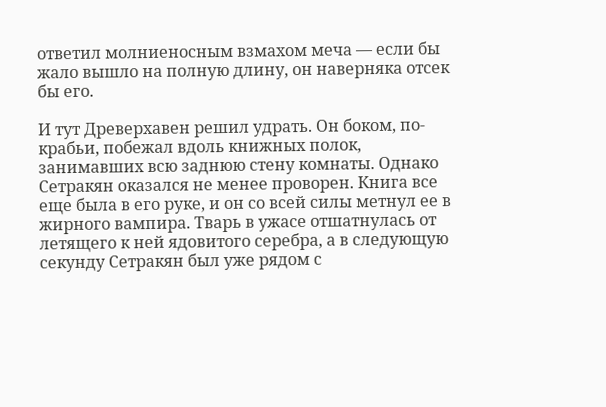ответил молниеносным взмахом меча — если бы жало вышло на полную длину, он наверняка отсек бы его.

И тут Древерхавен решил удрать. Он боком, по-крабьи, побежал вдоль книжных полок, занимавших всю заднюю стену комнаты. Однако Сетракян оказался не менее проворен. Книга все еще была в его руке, и он со всей силы метнул ее в жирного вампира. Тварь в ужасе отшатнулась от летящего к ней ядовитого серебра, а в следующую секунду Сетракян был уже рядом с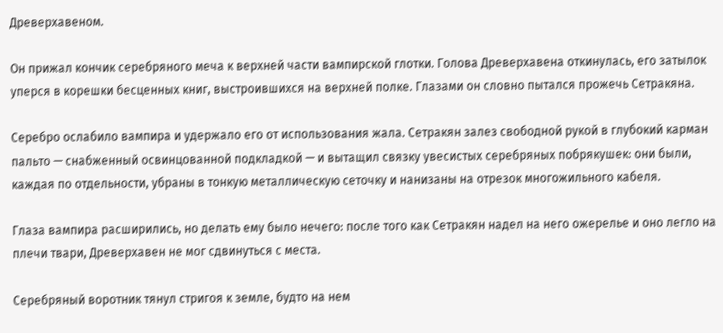Древерхавеном.

Он прижал кончик серебряного меча к верхней части вампирской глотки. Голова Древерхавена откинулась, его затылок уперся в корешки бесценных книг, выстроившихся на верхней полке. Глазами он словно пытался прожечь Сетракяна.

Серебро ослабило вампира и удержало его от использования жала. Сетракян залез свободной рукой в глубокий карман пальто — снабженный освинцованной подкладкой — и вытащил связку увесистых серебряных побрякушек: они были, каждая по отдельности, убраны в тонкую металлическую сеточку и нанизаны на отрезок многожильного кабеля.

Глаза вампира расширились, но делать ему было нечего: после того как Сетракян надел на него ожерелье и оно легло на плечи твари, Древерхавен не мог сдвинуться с места.

Серебряный воротник тянул стригоя к земле, будто на нем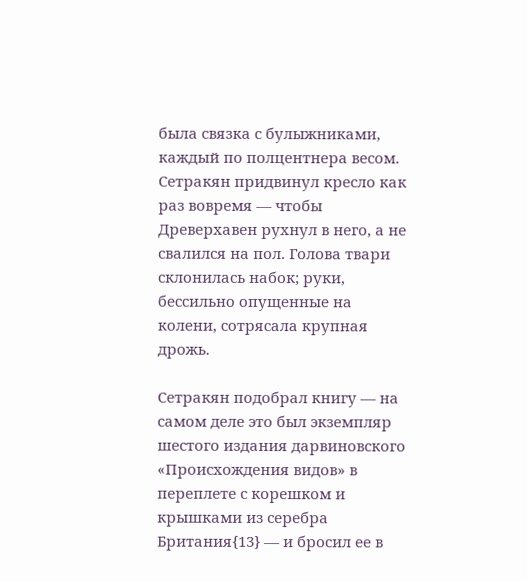была связка с булыжниками, каждый по полцентнера весом. Сетракян придвинул кресло как раз вовремя — чтобы Древерхавен рухнул в него, а не свалился на пол. Голова твари склонилась набок; руки, бессильно опущенные на колени, сотрясала крупная дрожь.

Сетракян подобрал книгу — на самом деле это был экземпляр шестого издания дарвиновского «Происхождения видов» в переплете с корешком и крышками из серебра Британия{13} — и бросил ее в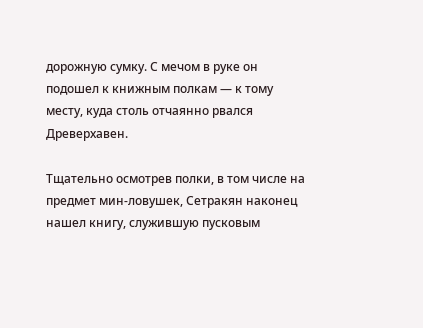дорожную сумку. С мечом в руке он подошел к книжным полкам — к тому месту, куда столь отчаянно рвался Древерхавен.

Тщательно осмотрев полки, в том числе на предмет мин-ловушек, Сетракян наконец нашел книгу, служившую пусковым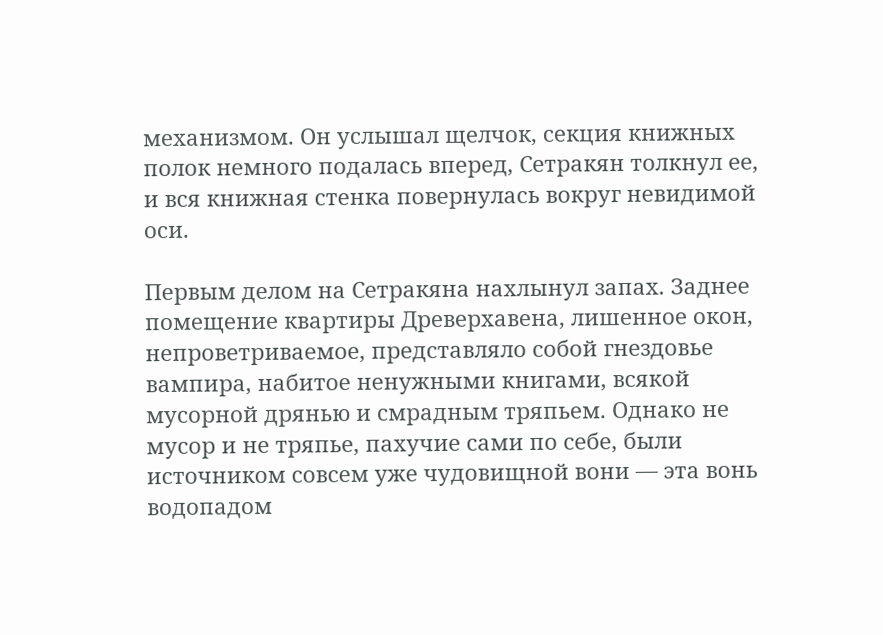механизмом. Он услышал щелчок, секция книжных полок немного подалась вперед, Сетракян толкнул ее, и вся книжная стенка повернулась вокруг невидимой оси.

Первым делом на Сетракяна нахлынул запах. Заднее помещение квартиры Древерхавена, лишенное окон, непроветриваемое, представляло собой гнездовье вампира, набитое ненужными книгами, всякой мусорной дрянью и смрадным тряпьем. Однако не мусор и не тряпье, пахучие сами по себе, были источником совсем уже чудовищной вони — эта вонь водопадом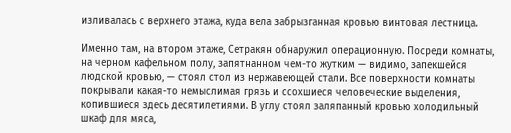изливалась с верхнего этажа, куда вела забрызганная кровью винтовая лестница.

Именно там, на втором этаже, Сетракян обнаружил операционную. Посреди комнаты, на черном кафельном полу, запятнанном чем-то жутким — видимо, запекшейся людской кровью, — стоял стол из нержавеющей стали. Все поверхности комнаты покрывали какая-то немыслимая грязь и ссохшиеся человеческие выделения, копившиеся здесь десятилетиями. В углу стоял заляпанный кровью холодильный шкаф для мяса,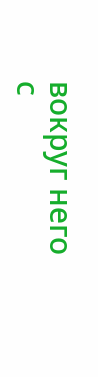вокруг него с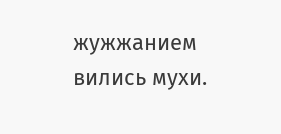жужжанием вились мухи.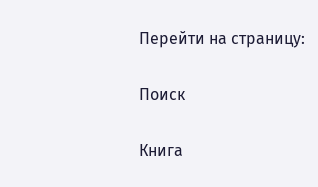Перейти на страницу:

Поиск

Книга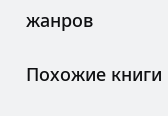жанров

Похожие книги